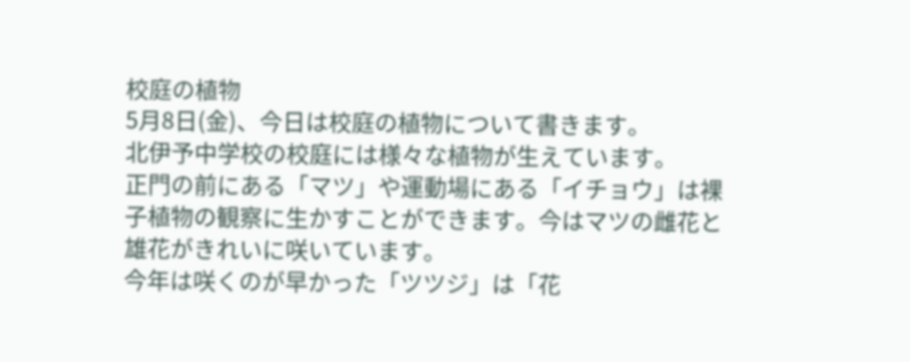校庭の植物
5月8日(金)、今日は校庭の植物について書きます。
北伊予中学校の校庭には様々な植物が生えています。
正門の前にある「マツ」や運動場にある「イチョウ」は裸子植物の観察に生かすことができます。今はマツの雌花と雄花がきれいに咲いています。
今年は咲くのが早かった「ツツジ」は「花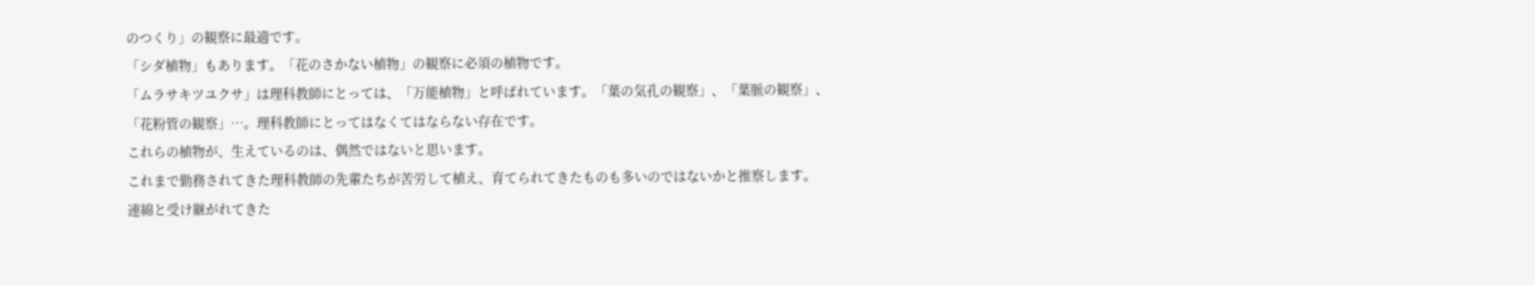のつくり」の観察に最適です。
「シダ植物」もあります。「花のさかない植物」の観察に必須の植物です。
「ムラサキツユクサ」は理科教師にとっては、「万能植物」と呼ばれています。「葉の気孔の観察」、「葉脈の観察」、「花粉管の観察」…。理科教師にとってはなくてはならない存在です。
これらの植物が、生えているのは、偶然ではないと思います。
これまで勤務されてきた理科教師の先輩たちが苦労して植え、育てられてきたものも多いのではないかと推察します。
連綿と受け継がれてきた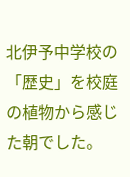北伊予中学校の「歴史」を校庭の植物から感じた朝でした。